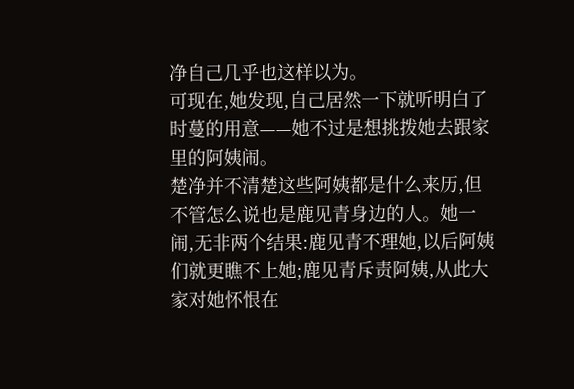净自己几乎也这样以为。
可现在,她发现,自己居然一下就听明白了时蔓的用意——她不过是想挑拨她去跟家里的阿姨闹。
楚净并不清楚这些阿姨都是什么来历,但不管怎么说也是鹿见青身边的人。她一闹,无非两个结果:鹿见青不理她,以后阿姨们就更瞧不上她;鹿见青斥责阿姨,从此大家对她怀恨在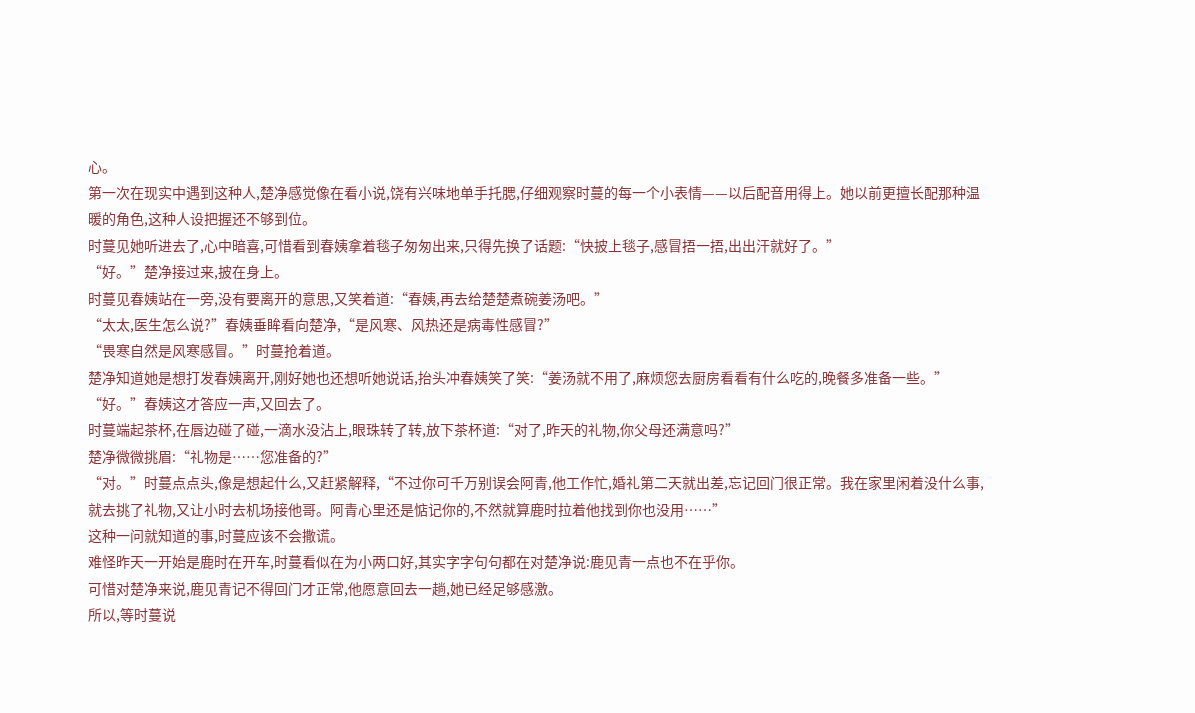心。
第一次在现实中遇到这种人,楚净感觉像在看小说,饶有兴味地单手托腮,仔细观察时蔓的每一个小表情——以后配音用得上。她以前更擅长配那种温暖的角色,这种人设把握还不够到位。
时蔓见她听进去了,心中暗喜,可惜看到春姨拿着毯子匆匆出来,只得先换了话题:“快披上毯子,感冒捂一捂,出出汗就好了。”
“好。”楚净接过来,披在身上。
时蔓见春姨站在一旁,没有要离开的意思,又笑着道:“春姨,再去给楚楚煮碗姜汤吧。”
“太太,医生怎么说?”春姨垂眸看向楚净,“是风寒、风热还是病毒性感冒?”
“畏寒自然是风寒感冒。”时蔓抢着道。
楚净知道她是想打发春姨离开,刚好她也还想听她说话,抬头冲春姨笑了笑:“姜汤就不用了,麻烦您去厨房看看有什么吃的,晚餐多准备一些。”
“好。”春姨这才答应一声,又回去了。
时蔓端起茶杯,在唇边碰了碰,一滴水没沾上,眼珠转了转,放下茶杯道:“对了,昨天的礼物,你父母还满意吗?”
楚净微微挑眉:“礼物是……您准备的?”
“对。”时蔓点点头,像是想起什么,又赶紧解释,“不过你可千万别误会阿青,他工作忙,婚礼第二天就出差,忘记回门很正常。我在家里闲着没什么事,就去挑了礼物,又让小时去机场接他哥。阿青心里还是惦记你的,不然就算鹿时拉着他找到你也没用……”
这种一问就知道的事,时蔓应该不会撒谎。
难怪昨天一开始是鹿时在开车,时蔓看似在为小两口好,其实字字句句都在对楚净说:鹿见青一点也不在乎你。
可惜对楚净来说,鹿见青记不得回门才正常,他愿意回去一趟,她已经足够感激。
所以,等时蔓说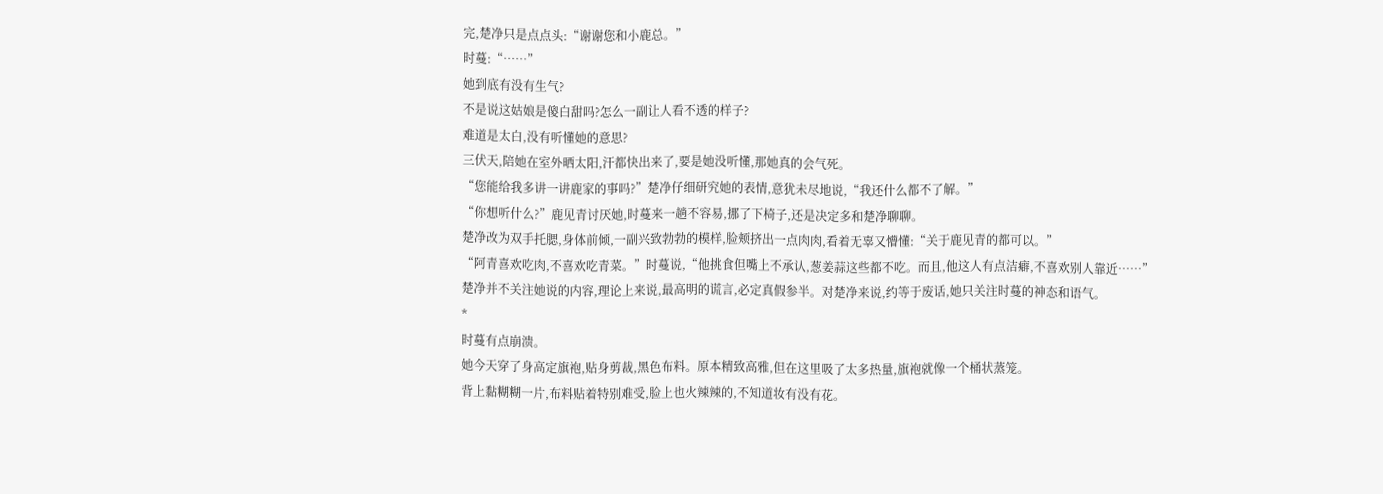完,楚净只是点点头:“谢谢您和小鹿总。”
时蔓:“……”
她到底有没有生气?
不是说这姑娘是傻白甜吗?怎么一副让人看不透的样子?
难道是太白,没有听懂她的意思?
三伏天,陪她在室外晒太阳,汗都快出来了,要是她没听懂,那她真的会气死。
“您能给我多讲一讲鹿家的事吗?”楚净仔细研究她的表情,意犹未尽地说,“我还什么都不了解。”
“你想听什么?”鹿见青讨厌她,时蔓来一趟不容易,挪了下椅子,还是决定多和楚净聊聊。
楚净改为双手托腮,身体前倾,一副兴致勃勃的模样,脸颊挤出一点肉肉,看着无辜又懵懂:“关于鹿见青的都可以。”
“阿青喜欢吃肉,不喜欢吃青菜。”时蔓说,“他挑食但嘴上不承认,葱姜蒜这些都不吃。而且,他这人有点洁癖,不喜欢别人靠近……”
楚净并不关注她说的内容,理论上来说,最高明的谎言,必定真假参半。对楚净来说,约等于废话,她只关注时蔓的神态和语气。
*
时蔓有点崩溃。
她今天穿了身高定旗袍,贴身剪裁,黑色布料。原本精致高雅,但在这里吸了太多热量,旗袍就像一个桶状蒸笼。
背上黏糊糊一片,布料贴着特别难受,脸上也火辣辣的,不知道妆有没有花。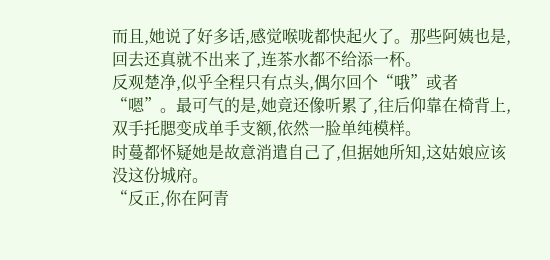而且,她说了好多话,感觉喉咙都快起火了。那些阿姨也是,回去还真就不出来了,连茶水都不给添一杯。
反观楚净,似乎全程只有点头,偶尔回个“哦”或者“嗯”。最可气的是,她竟还像听累了,往后仰靠在椅背上,双手托腮变成单手支额,依然一脸单纯模样。
时蔓都怀疑她是故意消遣自己了,但据她所知,这姑娘应该没这份城府。
“反正,你在阿青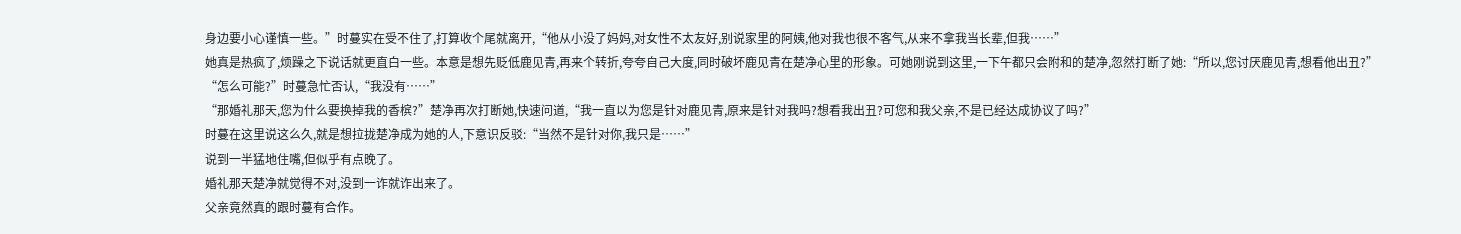身边要小心谨慎一些。”时蔓实在受不住了,打算收个尾就离开,“他从小没了妈妈,对女性不太友好,别说家里的阿姨,他对我也很不客气,从来不拿我当长辈,但我……”
她真是热疯了,烦躁之下说话就更直白一些。本意是想先贬低鹿见青,再来个转折,夸夸自己大度,同时破坏鹿见青在楚净心里的形象。可她刚说到这里,一下午都只会附和的楚净,忽然打断了她:“所以,您讨厌鹿见青,想看他出丑?”
“怎么可能?”时蔓急忙否认,“我没有……”
“那婚礼那天,您为什么要换掉我的香槟?”楚净再次打断她,快速问道,“我一直以为您是针对鹿见青,原来是针对我吗?想看我出丑?可您和我父亲,不是已经达成协议了吗?”
时蔓在这里说这么久,就是想拉拢楚净成为她的人,下意识反驳:“当然不是针对你,我只是……”
说到一半猛地住嘴,但似乎有点晚了。
婚礼那天楚净就觉得不对,没到一诈就诈出来了。
父亲竟然真的跟时蔓有合作。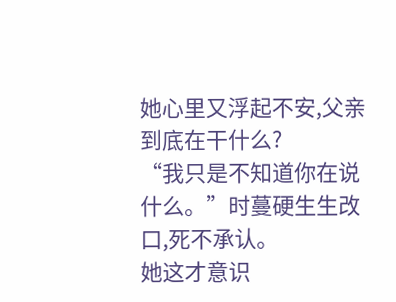她心里又浮起不安,父亲到底在干什么?
“我只是不知道你在说什么。”时蔓硬生生改口,死不承认。
她这才意识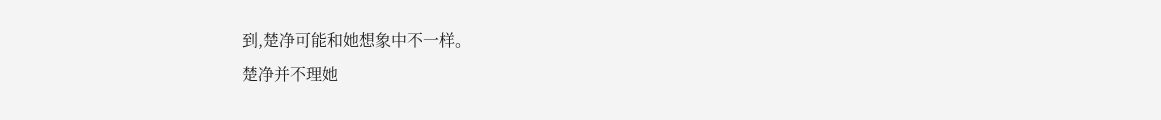到,楚净可能和她想象中不一样。
楚净并不理她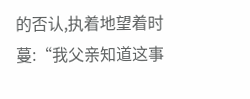的否认,执着地望着时蔓:“我父亲知道这事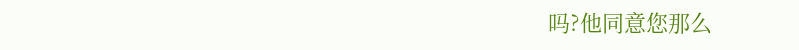吗?他同意您那么